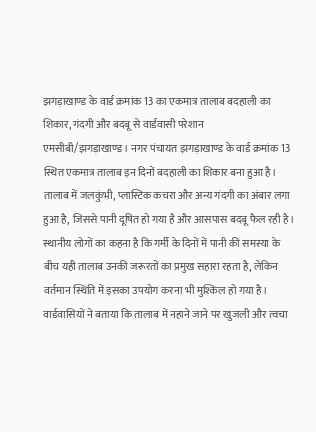झगड़ाखाण्ड के वार्ड क्रमांक 13 का एकमात्र तालाब बदहाली का शिकार, गंदगी और बदबू से वार्डवासी परेशान
एमसीबी/झगड़ाखाण्ड। नगर पंचायत झगड़ाखाण्ड के वार्ड क्रमांक 13 स्थित एकमात्र तालाब इन दिनों बदहाली का शिकार बना हुआ है। तालाब में जलकुंभी, प्लास्टिक कचरा और अन्य गंदगी का अंबार लगा हुआ है, जिससे पानी दूषित हो गया है और आसपास बदबू फैल रही है। स्थानीय लोगों का कहना है कि गर्मी के दिनों में पानी की समस्या के बीच यही तालाब उनकी जरूरतों का प्रमुख सहारा रहता है, लेकिन वर्तमान स्थिति में इसका उपयोग करना भी मुश्किल हो गया है।
वार्डवासियों ने बताया कि तालाब में नहाने जाने पर खुजली और त्वचा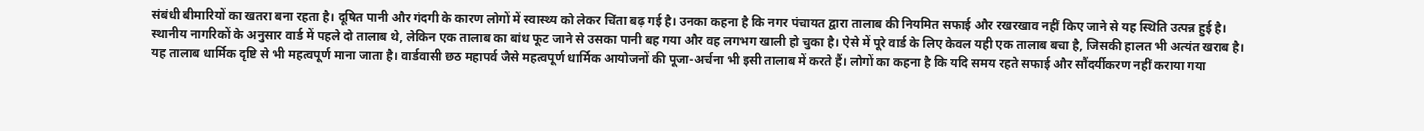संबंधी बीमारियों का खतरा बना रहता है। दूषित पानी और गंदगी के कारण लोगों में स्वास्थ्य को लेकर चिंता बढ़ गई है। उनका कहना है कि नगर पंचायत द्वारा तालाब की नियमित सफाई और रखरखाव नहीं किए जाने से यह स्थिति उत्पन्न हुई है।
स्थानीय नागरिकों के अनुसार वार्ड में पहले दो तालाब थे, लेकिन एक तालाब का बांध फूट जाने से उसका पानी बह गया और वह लगभग खाली हो चुका है। ऐसे में पूरे वार्ड के लिए केवल यही एक तालाब बचा है, जिसकी हालत भी अत्यंत खराब है।
यह तालाब धार्मिक दृष्टि से भी महत्वपूर्ण माना जाता है। वार्डवासी छठ महापर्व जैसे महत्वपूर्ण धार्मिक आयोजनों की पूजा-अर्चना भी इसी तालाब में करते हैं। लोगों का कहना है कि यदि समय रहते सफाई और सौंदर्यीकरण नहीं कराया गया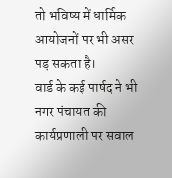तो भविष्य में धार्मिक आयोजनों पर भी असर पड़ सकता है।
वार्ड के कई पार्षद ने भी नगर पंचायत की कार्यप्रणाली पर सवाल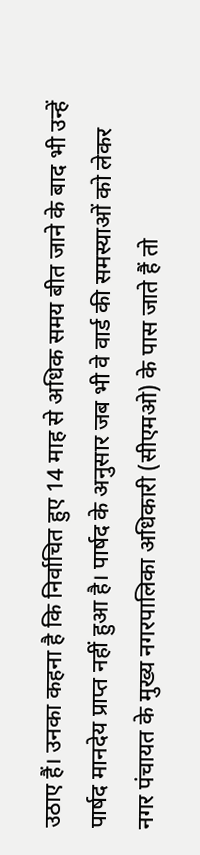उठाए हैं। उनका कहना है कि निर्वाचित हुए 14 माह से अधिक समय बीत जाने के बाद भी उन्हें पार्षद मानदेय प्राप्त नहीं हुआ है। पार्षद के अनुसार जब भी वे वार्ड की समस्याओं को लेकर नगर पंचायत के मुख्य नगरपालिका अधिकारी (सीएमओ) के पास जाते हैं तो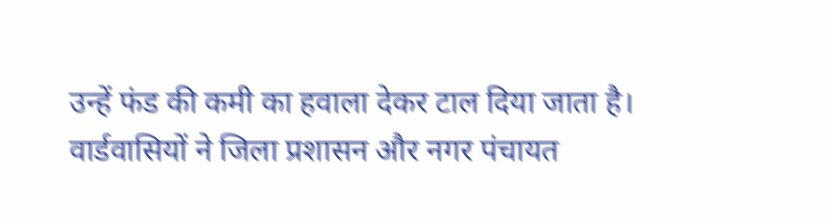उन्हें फंड की कमी का हवाला देकर टाल दिया जाता है।
वार्डवासियों ने जिला प्रशासन और नगर पंचायत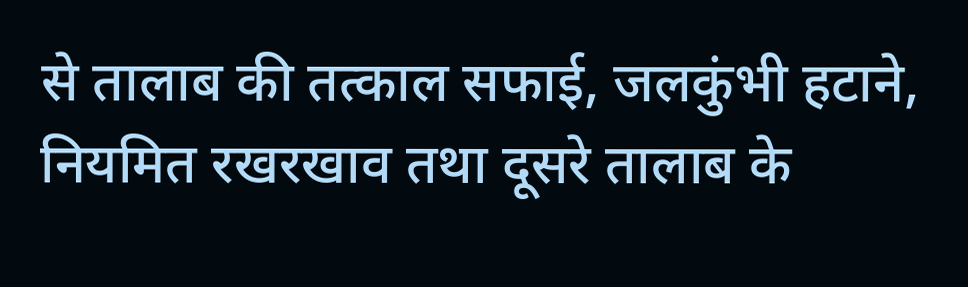से तालाब की तत्काल सफाई, जलकुंभी हटाने, नियमित रखरखाव तथा दूसरे तालाब के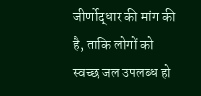जीर्णोद्धार की मांग की है, ताकि लोगों को स्वच्छ जल उपलब्ध हो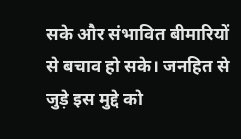सके और संभावित बीमारियों से बचाव हो सके। जनहित से जुड़े इस मुद्दे को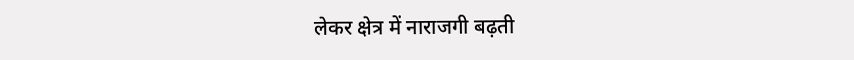लेकर क्षेत्र में नाराजगी बढ़ती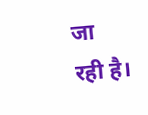जा रही है।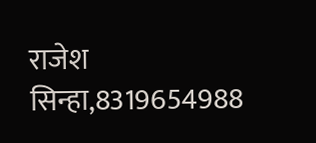राजेश सिन्हा,8319654988